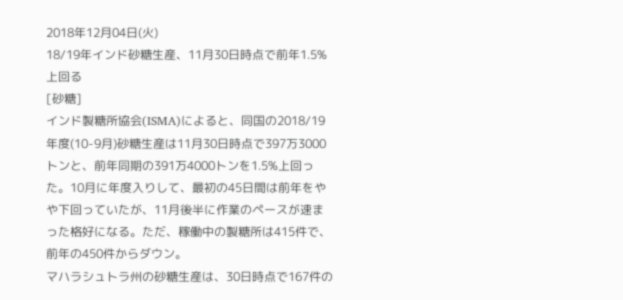2018年12月04日(火)
18/19年インド砂糖生産、11月30日時点で前年1.5%上回る
[砂糖]
インド製糖所協会(ISMA)によると、同国の2018/19年度(10-9月)砂糖生産は11月30日時点で397万3000トンと、前年同期の391万4000トンを1.5%上回った。10月に年度入りして、最初の45日間は前年をやや下回っていたが、11月後半に作業のペースが速まった格好になる。ただ、稼働中の製糖所は415件で、前年の450件からダウン。
マハラシュトラ州の砂糖生産は、30日時点で167件の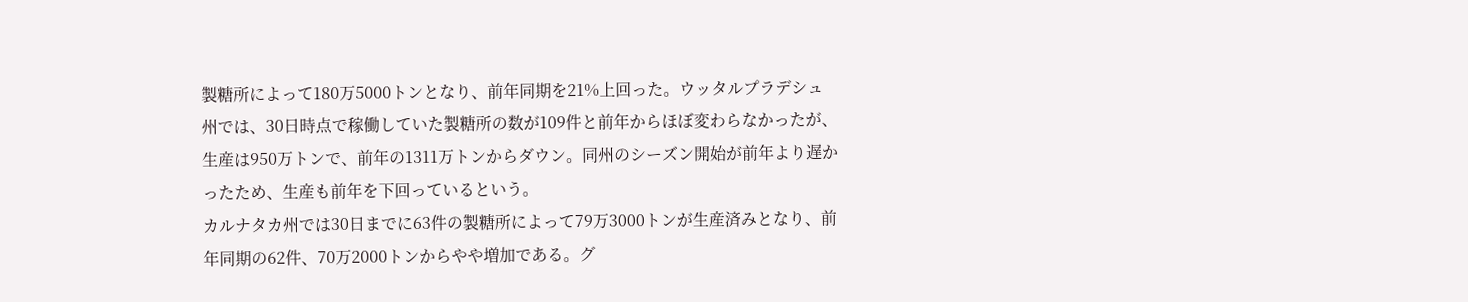製糖所によって180万5000トンとなり、前年同期を21%上回った。ウッタルプラデシュ州では、30日時点で稼働していた製糖所の数が109件と前年からほぼ変わらなかったが、生産は950万トンで、前年の1311万トンからダウン。同州のシーズン開始が前年より遅かったため、生産も前年を下回っているという。
カルナタカ州では30日までに63件の製糖所によって79万3000トンが生産済みとなり、前年同期の62件、70万2000トンからやや増加である。グ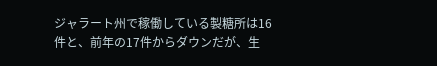ジャラート州で稼働している製糖所は16件と、前年の17件からダウンだが、生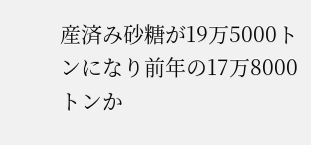産済み砂糖が19万5000トンになり前年の17万8000トンか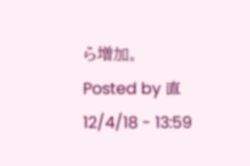ら増加。
Posted by 直 12/4/18 - 13:59